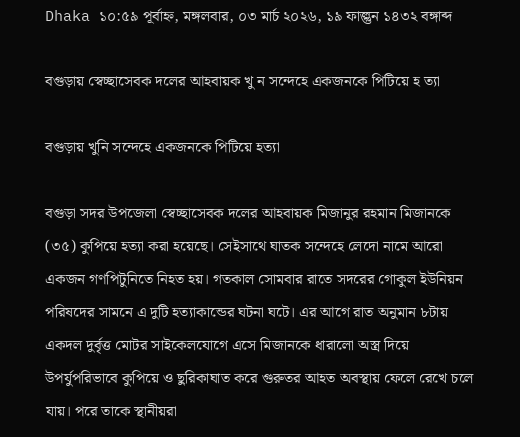Dhaka ১০:৫৯ পূর্বাহ্ন, মঙ্গলবার, ০৩ মার্চ ২০২৬, ১৯ ফাল্গুন ১৪৩২ বঙ্গাব্দ

বগুড়ায় স্বেচ্ছাসেবক দলের আহবায়ক খু ন সন্দেহে একজনকে পিটিয়ে হ ত্যা

বগুড়ায় খুনি সন্দেহে একজনকে পিটিয়ে হত্যা

বগুড়া সদর উপজেলা স্বেচ্ছাসেবক দলের আহবায়ক মিজানুর রহমান মিজানকে (৩৫) কুপিয়ে হত্যা করা হয়েছে। সেইসাথে ঘাতক সন্দেহে লেদো নামে আরো একজন গণপিটুনিতে নিহত হয়। গতকাল সোমবার রাতে সদরের গোকুল ইউনিয়ন পরিষদের সামনে এ দুটি হত্যাকান্ডের ঘটনা ঘটে। এর আগে রাত অনুমান ৮টায় একদল দুর্বৃত্ত মোটর সাইকেলযোগে এসে মিজানকে ধারালো অস্ত্র দিয়ে উপর্যুপরিভাবে কুপিয়ে ও ছুরিকাঘাত করে গুরুতর আহত অবস্থায় ফেলে রেখে চলে যায়। পরে তাকে স্থানীয়রা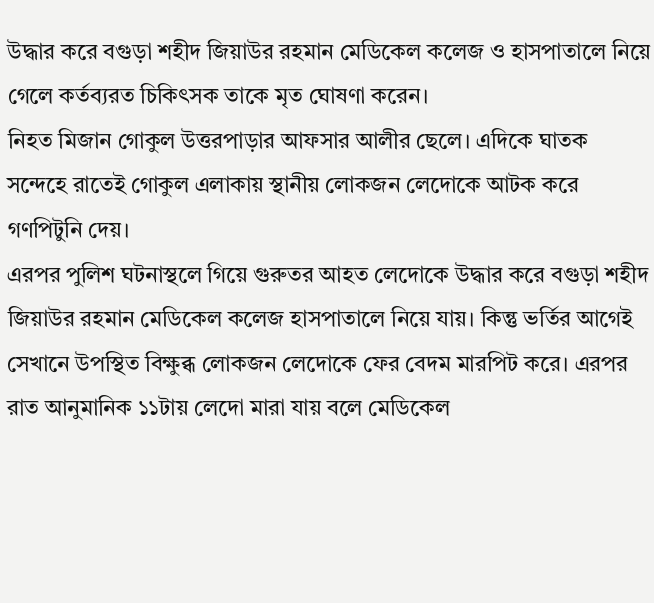উদ্ধার করে বগুড়া শহীদ জিয়াউর রহমান মেডিকেল কলেজ ও হাসপাতালে নিয়ে গেলে কর্তব্যরত চিকিৎসক তাকে মৃত ঘোষণা করেন।
নিহত মিজান গোকুল উত্তরপাড়ার আফসার আলীর ছেলে। এদিকে ঘাতক সন্দেহে রাতেই গোকুল এলাকায় স্থানীয় লোকজন লেদোকে আটক করে গণপিটুনি দেয়।
এরপর পুলিশ ঘটনাস্থলে গিয়ে গুরুতর আহত লেদোকে উদ্ধার করে বগুড়া শহীদ জিয়াউর রহমান মেডিকেল কলেজ হাসপাতালে নিয়ে যায়। কিন্তু ভর্তির আগেই সেখানে উপস্থিত বিক্ষুব্ধ লোকজন লেদোকে ফের বেদম মারপিট করে। এরপর রাত আনুমানিক ১১টায় লেদো মারা যায় বলে মেডিকেল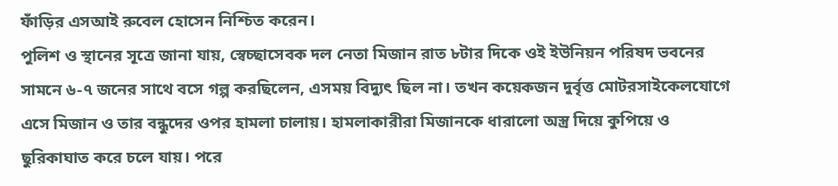ফাঁড়ির এসআই রুবেল হোসেন নিশ্চিত করেন।
পুলিশ ও স্থানের সূত্রে জানা যায়, স্বেচ্ছাসেবক দল নেতা মিজান রাত ৮টার দিকে ওই ইউনিয়ন পরিষদ ভবনের সামনে ৬-৭ জনের সাথে বসে গল্প করছিলেন, এসময় বিদ্যুৎ ছিল না। তখন কয়েকজন দুর্বৃত্ত মোটরসাইকেলযোগে এসে মিজান ও তার বন্ধুদের ওপর হামলা চালায়। হামলাকারীরা মিজানকে ধারালো অস্ত্র দিয়ে কুপিয়ে ও ছুরিকাঘাত করে চলে যায়। পরে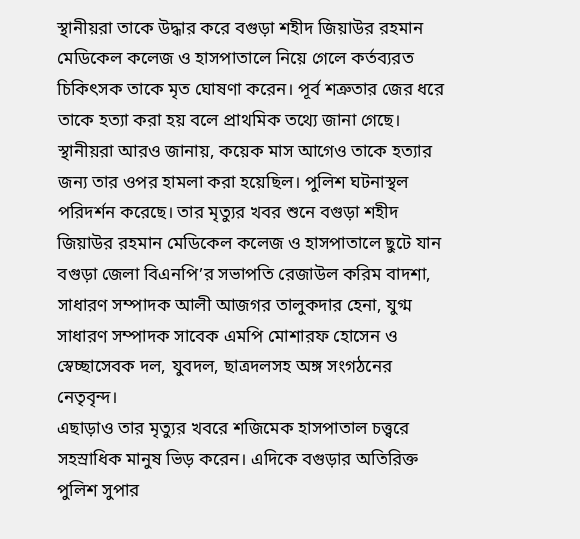স্থানীয়রা তাকে উদ্ধার করে বগুড়া শহীদ জিয়াউর রহমান মেডিকেল কলেজ ও হাসপাতালে নিয়ে গেলে কর্তব্যরত চিকিৎসক তাকে মৃত ঘোষণা করেন। পূর্ব শত্রুতার জের ধরে তাকে হত্যা করা হয় বলে প্রাথমিক তথ্যে জানা গেছে।
স্থানীয়রা আরও জানায়, কয়েক মাস আগেও তাকে হত্যার জন্য তার ওপর হামলা করা হয়েছিল। পুলিশ ঘটনাস্থল পরিদর্শন করেছে। তার মৃত্যুর খবর শুনে বগুড়া শহীদ জিয়াউর রহমান মেডিকেল কলেজ ও হাসপাতালে ছুটে যান বগুড়া জেলা বিএনপি’র সভাপতি রেজাউল করিম বাদশা, সাধারণ সম্পাদক আলী আজগর তালুকদার হেনা, যুগ্ম সাধারণ সম্পাদক সাবেক এমপি মোশারফ হোসেন ও স্বেচ্ছাসেবক দল, যুবদল, ছাত্রদলসহ অঙ্গ সংগঠনের নেতৃবৃন্দ।
এছাড়াও তার মৃত্যুর খবরে শজিমেক হাসপাতাল চত্ত্বরে সহস্রাধিক মানুষ ভিড় করেন। এদিকে বগুড়ার অতিরিক্ত পুলিশ সুপার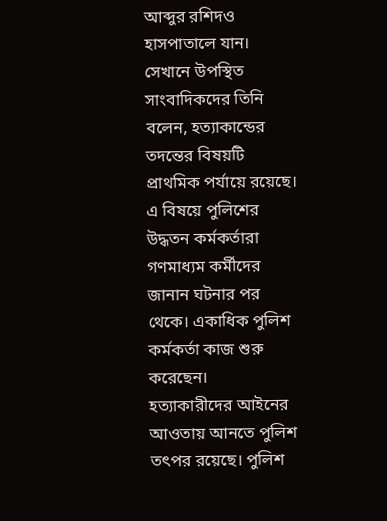আব্দুর রশিদও হাসপাতালে যান।
সেখানে উপস্থিত সাংবাদিকদের তিনি বলেন, হত্যাকান্ডের তদন্তের বিষয়টি প্রাথমিক পর্যায়ে রয়েছে। এ বিষয়ে পুলিশের উদ্ধতন কর্মকর্তারা গণমাধ্যম কর্মীদের জানান ঘটনার পর থেকে। একাধিক পুলিশ কর্মকর্তা কাজ শুরু করেছেন।
হত্যাকারীদের আইনের আওতায় আনতে পুলিশ তৎপর রয়েছে। পুলিশ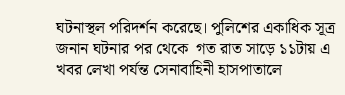ঘটনাস্থল পরিদর্শন করেছে। পুলিশের একাধিক সূত্র জনান ঘটনার পর থেকে  গত রাত সাড়ে ১১টায় এ খবর লেখা পর্যন্ত সেনাবাহিনী হাসপাতালে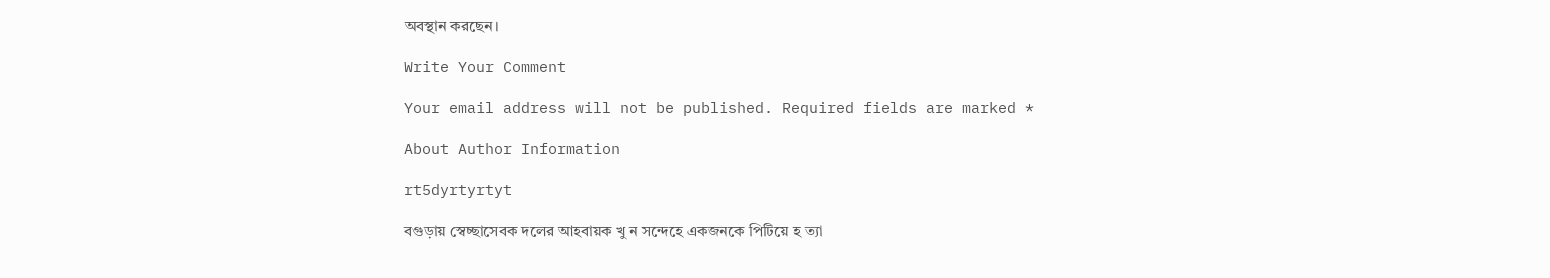অবস্থান করছেন।

Write Your Comment

Your email address will not be published. Required fields are marked *

About Author Information

rt5dyrtyrtyt

বগুড়ায় স্বেচ্ছাসেবক দলের আহবায়ক খু ন সন্দেহে একজনকে পিটিয়ে হ ত্যা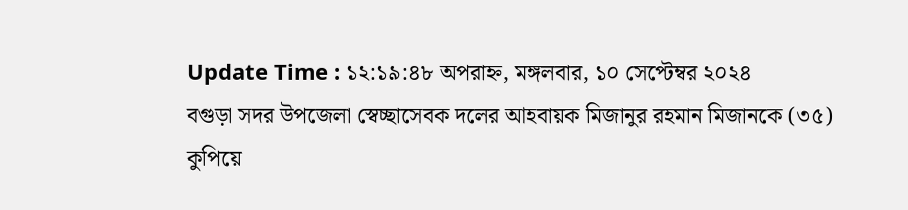Update Time : ১২:১৯:৪৮ অপরাহ্ন, মঙ্গলবার, ১০ সেপ্টেম্বর ২০২৪
বগুড়া সদর উপজেলা স্বেচ্ছাসেবক দলের আহবায়ক মিজানুর রহমান মিজানকে (৩৫) কুপিয়ে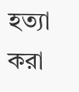হত্যা করা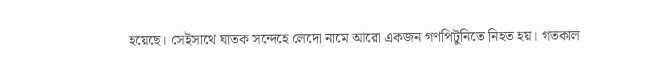হয়েছে। সেইসাথে ঘাতক সন্দেহে লেদো নামে আরো একজন গণপিটুনিতে নিহত হয়। গতকাল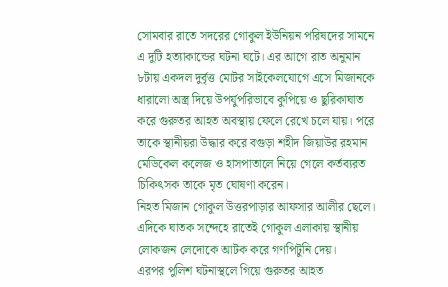সোমবার রাতে সদরের গোকুল ইউনিয়ন পরিষদের সামনে এ দুটি হত্যাকান্ডের ঘটনা ঘটে। এর আগে রাত অনুমান ৮টায় একদল দুর্বৃত্ত মোটর সাইকেলযোগে এসে মিজানকে ধারালো অস্ত্র দিয়ে উপর্যুপরিভাবে কুপিয়ে ও ছুরিকাঘাত করে গুরুতর আহত অবস্থায় ফেলে রেখে চলে যায়। পরে তাকে স্থানীয়রা উদ্ধার করে বগুড়া শহীদ জিয়াউর রহমান মেডিকেল কলেজ ও হাসপাতালে নিয়ে গেলে কর্তব্যরত চিকিৎসক তাকে মৃত ঘোষণা করেন।
নিহত মিজান গোকুল উত্তরপাড়ার আফসার আলীর ছেলে। এদিকে ঘাতক সন্দেহে রাতেই গোকুল এলাকায় স্থানীয় লোকজন লেদোকে আটক করে গণপিটুনি দেয়।
এরপর পুলিশ ঘটনাস্থলে গিয়ে গুরুতর আহত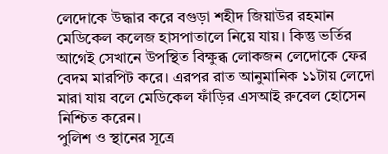লেদোকে উদ্ধার করে বগুড়া শহীদ জিয়াউর রহমান মেডিকেল কলেজ হাসপাতালে নিয়ে যায়। কিন্তু ভর্তির আগেই সেখানে উপস্থিত বিক্ষুব্ধ লোকজন লেদোকে ফের বেদম মারপিট করে। এরপর রাত আনুমানিক ১১টায় লেদো মারা যায় বলে মেডিকেল ফাঁড়ির এসআই রুবেল হোসেন নিশ্চিত করেন।
পুলিশ ও স্থানের সূত্রে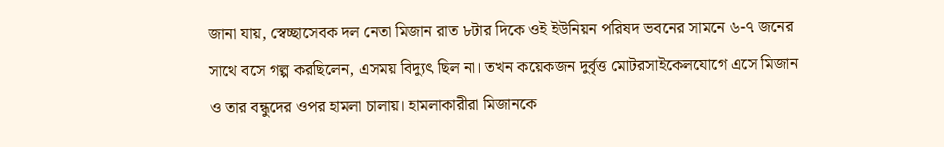জানা যায়, স্বেচ্ছাসেবক দল নেতা মিজান রাত ৮টার দিকে ওই ইউনিয়ন পরিষদ ভবনের সামনে ৬-৭ জনের সাথে বসে গল্প করছিলেন, এসময় বিদ্যুৎ ছিল না। তখন কয়েকজন দুর্বৃত্ত মোটরসাইকেলযোগে এসে মিজান ও তার বন্ধুদের ওপর হামলা চালায়। হামলাকারীরা মিজানকে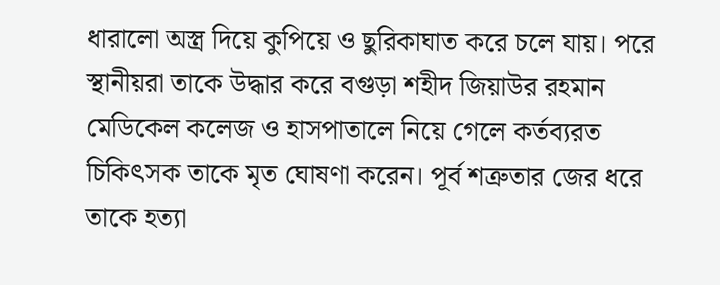ধারালো অস্ত্র দিয়ে কুপিয়ে ও ছুরিকাঘাত করে চলে যায়। পরে স্থানীয়রা তাকে উদ্ধার করে বগুড়া শহীদ জিয়াউর রহমান মেডিকেল কলেজ ও হাসপাতালে নিয়ে গেলে কর্তব্যরত চিকিৎসক তাকে মৃত ঘোষণা করেন। পূর্ব শত্রুতার জের ধরে তাকে হত্যা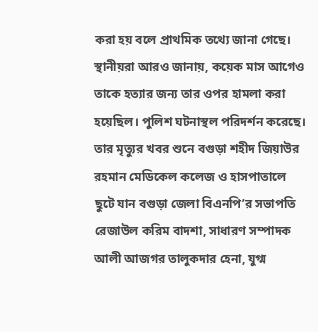করা হয় বলে প্রাথমিক তথ্যে জানা গেছে।
স্থানীয়রা আরও জানায়, কয়েক মাস আগেও তাকে হত্যার জন্য তার ওপর হামলা করা হয়েছিল। পুলিশ ঘটনাস্থল পরিদর্শন করেছে। তার মৃত্যুর খবর শুনে বগুড়া শহীদ জিয়াউর রহমান মেডিকেল কলেজ ও হাসপাতালে ছুটে যান বগুড়া জেলা বিএনপি’র সভাপতি রেজাউল করিম বাদশা, সাধারণ সম্পাদক আলী আজগর তালুকদার হেনা, যুগ্ম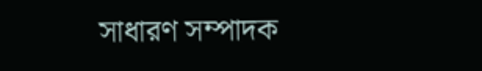সাধারণ সম্পাদক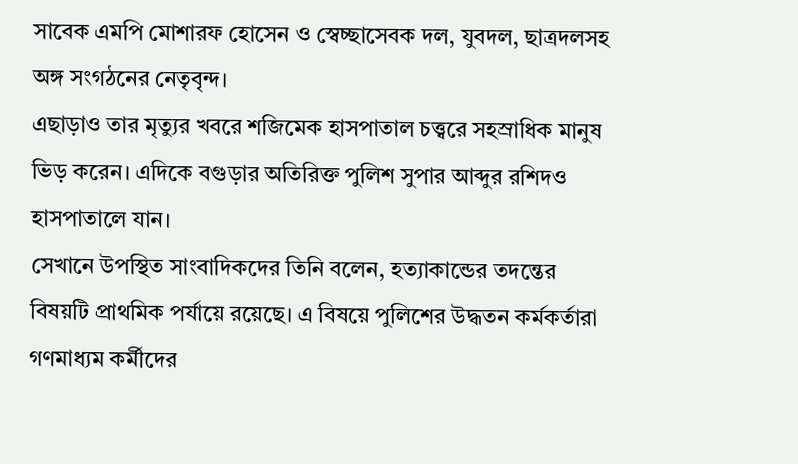সাবেক এমপি মোশারফ হোসেন ও স্বেচ্ছাসেবক দল, যুবদল, ছাত্রদলসহ অঙ্গ সংগঠনের নেতৃবৃন্দ।
এছাড়াও তার মৃত্যুর খবরে শজিমেক হাসপাতাল চত্ত্বরে সহস্রাধিক মানুষ ভিড় করেন। এদিকে বগুড়ার অতিরিক্ত পুলিশ সুপার আব্দুর রশিদও হাসপাতালে যান।
সেখানে উপস্থিত সাংবাদিকদের তিনি বলেন, হত্যাকান্ডের তদন্তের বিষয়টি প্রাথমিক পর্যায়ে রয়েছে। এ বিষয়ে পুলিশের উদ্ধতন কর্মকর্তারা গণমাধ্যম কর্মীদের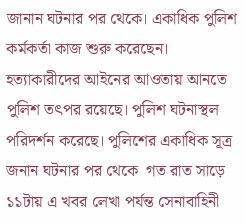জানান ঘটনার পর থেকে। একাধিক পুলিশ কর্মকর্তা কাজ শুরু করেছেন।
হত্যাকারীদের আইনের আওতায় আনতে পুলিশ তৎপর রয়েছে। পুলিশ ঘটনাস্থল পরিদর্শন করেছে। পুলিশের একাধিক সূত্র জনান ঘটনার পর থেকে  গত রাত সাড়ে ১১টায় এ খবর লেখা পর্যন্ত সেনাবাহিনী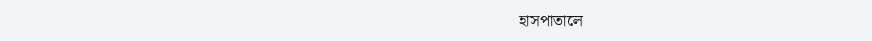হাসপাতালে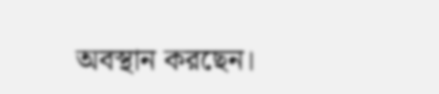অবস্থান করছেন।